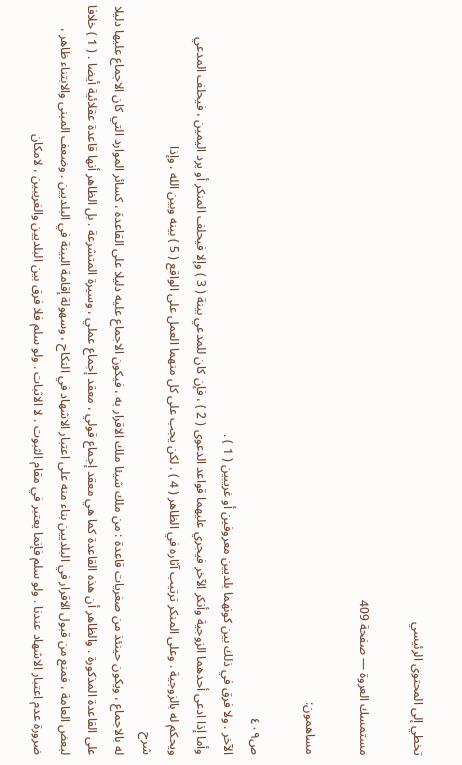تخطي إلى المحتوى الرئيسي

مستمسك العروة — صفحة 409

مساهمون:

ص٤٠٩
الآخر . ولا فرق في ذلك بين كونهما بلديين معروفين أو غريبين ( 1 ) .
وأما إذا ادعى أحدهما الزوجية وأنكر الآخر فيجري عليهما قواعد الدعوى ( 2 ) ، فإن كان للمدعي بينة ( 3 ) وإلا فيحلف المنكر أو يرد اليمين ، فيحلف المدعي ويحكم له بالزوجية . وعلى المنكر ترتيب آثاره في الظاهر ( 4 ) . لكن يجب على كل منهما العمل على الواقع ( 5 ) بينه وبين الله . وإذا
شرح
له بالاجماع ، ويكون حينئذ من صغريات قاعدة : من ملك شيئا ملك الاقرار به ، فيكون الاجماع عليه دليلا على القاعدة ، كسائر الموارد التي كان الاجماع عليها دليلا على القاعدة المذكورة . والظاهر أن هذه القاعدة كما هي معقد إجماع قولي ، معقد إجماع عملي ، وسيرة المتشرعة . بل الظاهر أنها قاعدة عقلائية أيضا . ( 1 ) خلافا لبعض العامة ، فمنع من قبول الاقرار في البلديين بناء منه على اعتبار الاشهاد في النكاح ، وسهولة إقامة البينة في البلديين . وضعف المبنى والابتناء ظاهر ، ضرورة عدم اعتبار الاشهاد عندنا . ولو سلم فإنما يعتبر في مقام الثبوت . لا الاثبات . ولو سلم فلا فرق بين البلديين والغريبين ، لامكان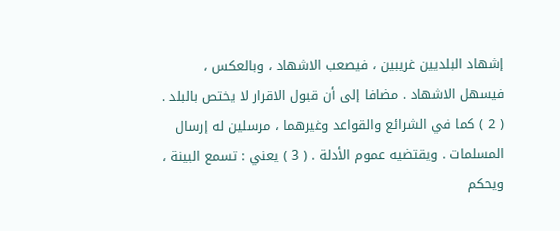إشهاد البلديين غريبين ، فيصعب الاشهاد ، وبالعكس ، فيسهل الاشهاد . مضافا إلى أن قبول الاقرار لا يختص بالبلد . ( 2 ) كما في الشرائع والقواعد وغيرهما ، مرسلين له إرسال المسلمات . ويقتضيه عموم الأدلة . ( 3 ) يعني : تسمع البينة ، ويحكم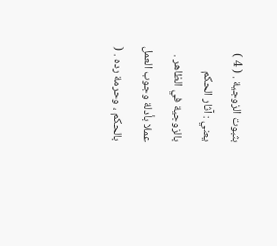بثبوت الزوجية . ( 4 ) يعني : آثار الحكم بالزوجية في الظاهر . عملا بأدلة وجوب العمل بالحكم ، وحرمة رده . (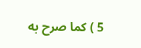5 ) كما صرح به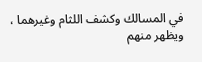في المسالك وكشف اللثام وغيرهما ، ويظهر منهم